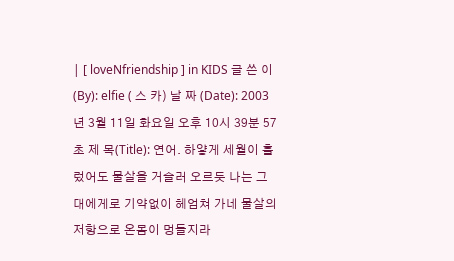| [ loveNfriendship ] in KIDS 글 쓴 이(By): elfie ( 스 카) 날 짜 (Date): 2003년 3월 11일 화요일 오후 10시 39분 57초 제 목(Title): 연어. 하얗게 세월이 흘렀어도 물살을 거슬러 오르듯 나는 그대에게로 기약없이 헤엄쳐 가네 물살의 저항으로 온몸이 멍들지라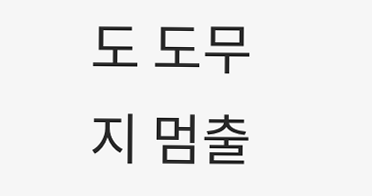도 도무지 멈출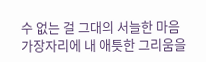수 없는 걸 그대의 서늘한 마음 가장자리에 내 애틋한 그리움을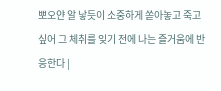뽀오얀 알 낳듯이 소중하게 쏟아놓고 죽고 싶어 그 체취를 잊기 전에 나는 즐거움에 반응한다 |